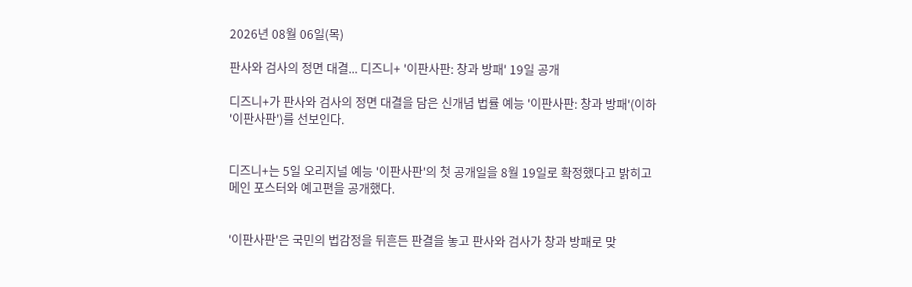2026년 08월 06일(목)

판사와 검사의 정면 대결... 디즈니+ '이판사판: 창과 방패' 19일 공개

디즈니+가 판사와 검사의 정면 대결을 담은 신개념 법률 예능 '이판사판: 창과 방패'(이하 '이판사판')를 선보인다.


디즈니+는 5일 오리지널 예능 '이판사판'의 첫 공개일을 8월 19일로 확정했다고 밝히고 메인 포스터와 예고편을 공개했다.


'이판사판'은 국민의 법감정을 뒤흔든 판결을 놓고 판사와 검사가 창과 방패로 맞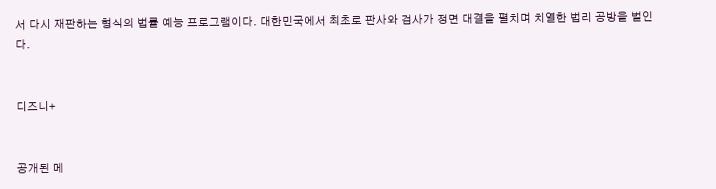서 다시 재판하는 형식의 법률 예능 프로그램이다. 대한민국에서 최초로 판사와 검사가 정면 대결을 펼치며 치열한 법리 공방을 벌인다.


디즈니+


공개된 메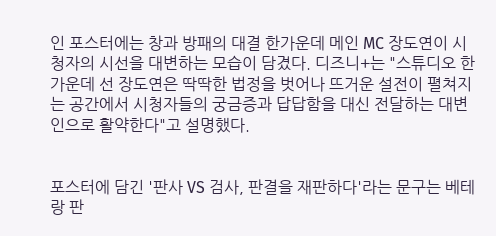인 포스터에는 창과 방패의 대결 한가운데 메인 MC 장도연이 시청자의 시선을 대변하는 모습이 담겼다. 디즈니+는 "스튜디오 한가운데 선 장도연은 딱딱한 법정을 벗어나 뜨거운 설전이 펼쳐지는 공간에서 시청자들의 궁금증과 답답함을 대신 전달하는 대변인으로 활약한다"고 설명했다.


포스터에 담긴 '판사 VS 검사, 판결을 재판하다'라는 문구는 베테랑 판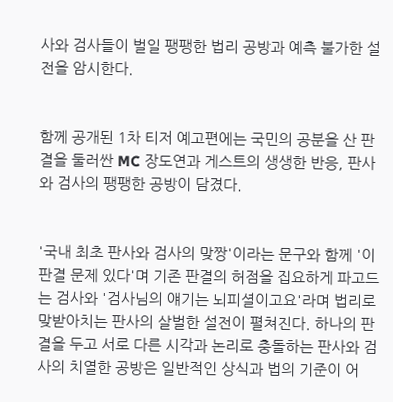사와 검사들이 벌일 팽팽한 법리 공방과 예측 불가한 설전을 암시한다.


함께 공개된 1차 티저 예고편에는 국민의 공분을 산 판결을 둘러싼 MC 장도연과 게스트의 생생한 반응, 판사와 검사의 팽팽한 공방이 담겼다.


'국내 최초 판사와 검사의 맞짱'이라는 문구와 함께 '이 판결 문제 있다'며 기존 판결의 허점을 집요하게 파고드는 검사와 '검사님의 얘기는 뇌피셜이고요'라며 법리로 맞받아치는 판사의 살벌한 설전이 펼쳐진다. 하나의 판결을 두고 서로 다른 시각과 논리로 충돌하는 판사와 검사의 치열한 공방은 일반적인 상식과 법의 기준이 어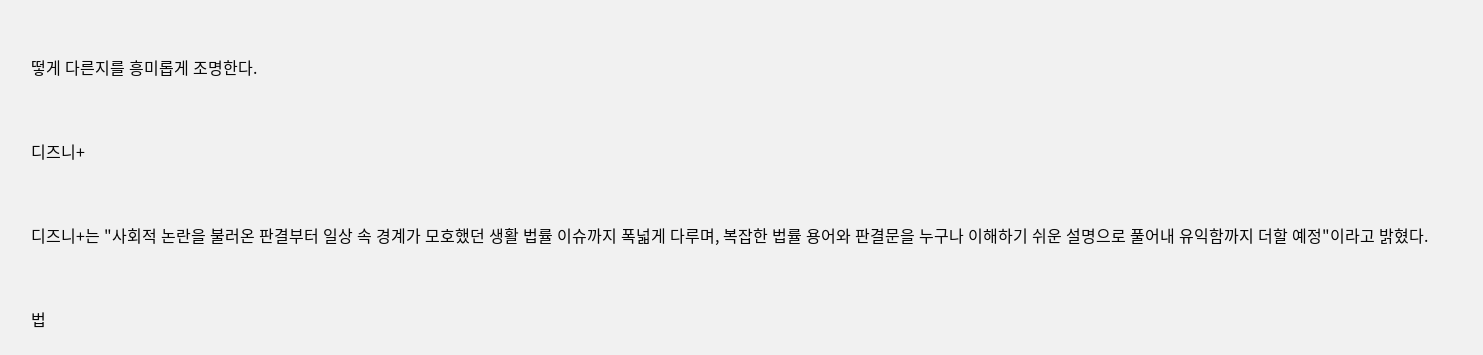떻게 다른지를 흥미롭게 조명한다.


디즈니+


디즈니+는 "사회적 논란을 불러온 판결부터 일상 속 경계가 모호했던 생활 법률 이슈까지 폭넓게 다루며, 복잡한 법률 용어와 판결문을 누구나 이해하기 쉬운 설명으로 풀어내 유익함까지 더할 예정"이라고 밝혔다.


법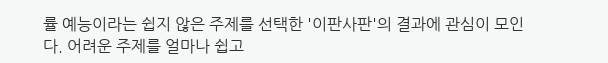률 예능이라는 쉽지 않은 주제를 선택한 '이판사판'의 결과에 관심이 모인다. 어려운 주제를 얼마나 쉽고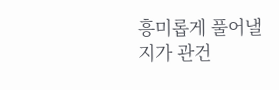흥미롭게 풀어낼지가 관건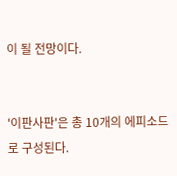이 될 전망이다.


'이판사판'은 총 10개의 에피소드로 구성된다.